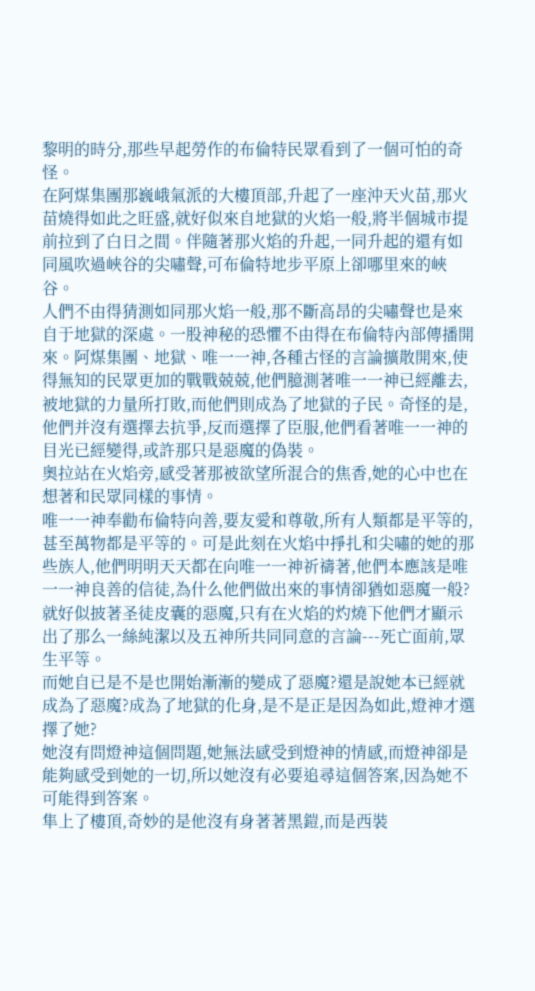黎明的時分,那些早起勞作的布倫特民眾看到了一個可怕的奇怪。
在阿煤集團那巍峨氣派的大樓頂部,升起了一座沖天火苗,那火苗燒得如此之旺盛,就好似來自地獄的火焰一般,將半個城市提前拉到了白日之間。伴隨著那火焰的升起,一同升起的還有如同風吹過峽谷的尖嘯聲,可布倫特地步平原上卻哪里來的峽谷。
人們不由得猜測如同那火焰一般,那不斷高昂的尖嘯聲也是來自于地獄的深處。一股神秘的恐懼不由得在布倫特內部傳播開來。阿煤集團、地獄、唯一一神,各種古怪的言論擴散開來,使得無知的民眾更加的戰戰兢兢,他們臆測著唯一一神已經離去,被地獄的力量所打敗,而他們則成為了地獄的子民。奇怪的是,他們并沒有選擇去抗爭,反而選擇了臣服,他們看著唯一一神的目光已經變得,或許那只是惡魔的偽裝。
奧拉站在火焰旁,感受著那被欲望所混合的焦香,她的心中也在想著和民眾同樣的事情。
唯一一神奉勸布倫特向善,要友愛和尊敬,所有人類都是平等的,甚至萬物都是平等的。可是此刻在火焰中掙扎和尖嘯的她的那些族人,他們明明天天都在向唯一一神祈禱著,他們本應該是唯一一神良善的信徒,為什么他們做出來的事情卻猶如惡魔一般?就好似披著圣徒皮囊的惡魔,只有在火焰的灼燒下他們才顯示出了那么一絲純潔以及五神所共同同意的言論---死亡面前,眾生平等。
而她自已是不是也開始漸漸的變成了惡魔?還是說她本已經就成為了惡魔?成為了地獄的化身,是不是正是因為如此,燈神才選擇了她?
她沒有問燈神這個問題,她無法感受到燈神的情感,而燈神卻是能夠感受到她的一切,所以她沒有必要追尋這個答案,因為她不可能得到答案。
隼上了樓頂,奇妙的是他沒有身著著黑鎧,而是西裝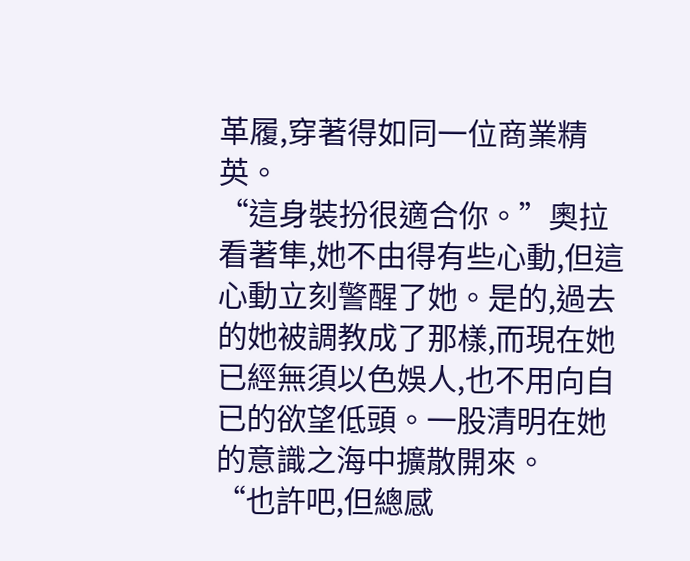革履,穿著得如同一位商業精英。
“這身裝扮很適合你。”奧拉看著隼,她不由得有些心動,但這心動立刻警醒了她。是的,過去的她被調教成了那樣,而現在她已經無須以色娛人,也不用向自已的欲望低頭。一股清明在她的意識之海中擴散開來。
“也許吧,但總感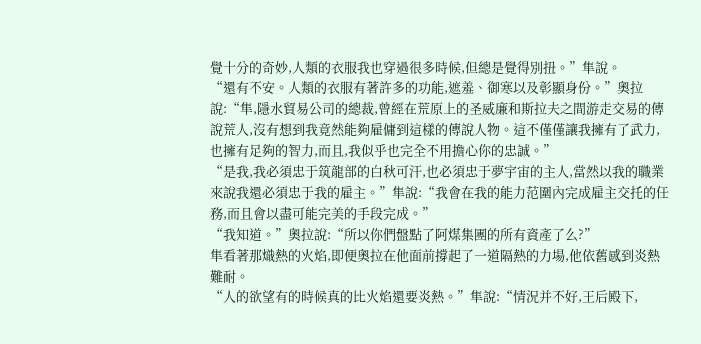覺十分的奇妙,人類的衣服我也穿過很多時候,但總是覺得別扭。”隼說。
“還有不安。人類的衣服有著許多的功能,遮羞、御寒以及彰顯身份。”奧拉說:“隼,隱水貿易公司的總裁,曾經在荒原上的圣威廉和斯拉夫之間游走交易的傳說荒人,沒有想到我竟然能夠雇傭到這樣的傳說人物。這不僅僅讓我擁有了武力,也擁有足夠的智力,而且,我似乎也完全不用擔心你的忠誠。”
“是我,我必須忠于筑龍部的白秋可汗,也必須忠于夢宇宙的主人,當然以我的職業來說我還必須忠于我的雇主。”隼說:“我會在我的能力范圍內完成雇主交托的任務,而且會以盡可能完美的手段完成。”
“我知道。”奧拉說:“所以你們盤點了阿煤集團的所有資產了么?”
隼看著那熾熱的火焰,即便奧拉在他面前撐起了一道隔熱的力場,他依舊感到炎熱難耐。
“人的欲望有的時候真的比火焰還要炎熱。”隼說:“情況并不好,王后殿下,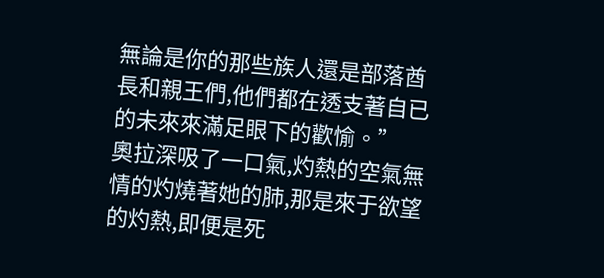無論是你的那些族人還是部落酋長和親王們,他們都在透支著自已的未來來滿足眼下的歡愉。”
奧拉深吸了一口氣,灼熱的空氣無情的灼燒著她的肺,那是來于欲望的灼熱,即便是死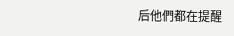后他們都在提醒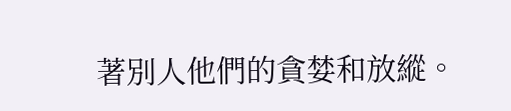著別人他們的貪婪和放縱。